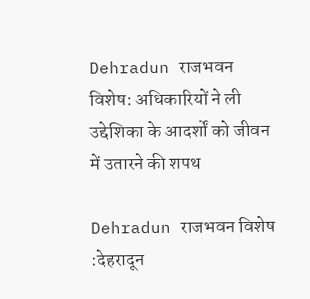Dehradun राजभवन विशेष: अधिकारियों ने ली उद्देशिका के आदर्शों को जीवन में उतारने की शपथ

Dehradun राजभवन विशेष :देहरादून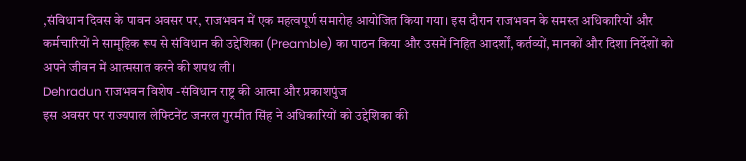,संविधान दिवस के पावन अवसर पर, राजभवन में एक महत्वपूर्ण समारोह आयोजित किया गया। इस दौरान राजभवन के समस्त अधिकारियों और कर्मचारियों ने सामूहिक रूप से संविधान की उद्देशिका (Preamble) का पाठन किया और उसमें निहित आदर्शों, कर्तव्यों, मानकों और दिशा निर्देशों को अपने जीवन में आत्मसात करने की शपथ ली।
Dehradun राजभवन विशेष -संविधान राष्ट्र की आत्मा और प्रकाशपुंज
इस अवसर पर राज्यपाल लेफ्टिनेंट जनरल गुरमीत सिंह ने अधिकारियों को उद्देशिका की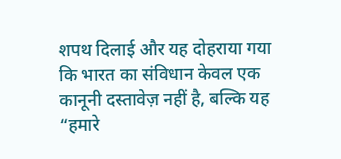शपथ दिलाई और यह दोहराया गया कि भारत का संविधान केवल एक कानूनी दस्तावेज़ नहीं है, बल्कि यह “हमारे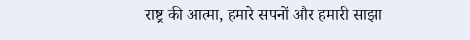राष्ट्र की आत्मा, हमारे सपनों और हमारी साझा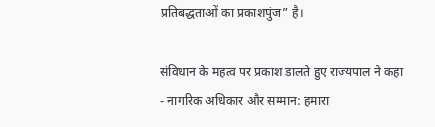प्रतिबद्धताओं का प्रकाशपुंज” है।

संविधान के महत्व पर प्रकाश डालते हुए राज्यपाल ने कहा
- नागरिक अधिकार और सम्मान: हमारा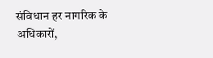संविधान हर नागरिक के अधिकारों,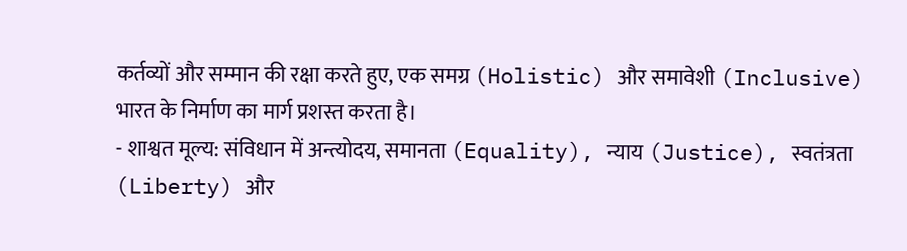कर्तव्यों और सम्मान की रक्षा करते हुए, एक समग्र (Holistic) और समावेशी (Inclusive) भारत के निर्माण का मार्ग प्रशस्त करता है।
- शाश्वत मूल्य: संविधान में अन्त्योदय, समानता (Equality), न्याय (Justice), स्वतंत्रता (Liberty) और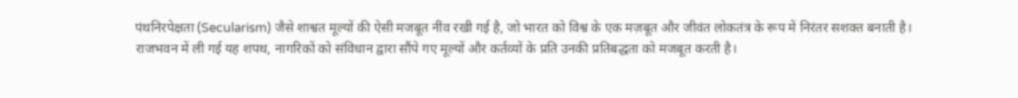पंथनिरपेक्षता (Secularism) जैसे शाश्वत मूल्यों की ऐसी मजबूत नींव रखी गई है, जो भारत को विश्व के एक मज़बूत और जीवंत लोकतंत्र के रूप में निरंतर सशक्त बनाती है।
राजभवन में ली गई यह शपथ, नागरिकों को संविधान द्वारा सौंपे गए मूल्यों और कर्तव्यों के प्रति उनकी प्रतिबद्धता को मजबूत करती है।